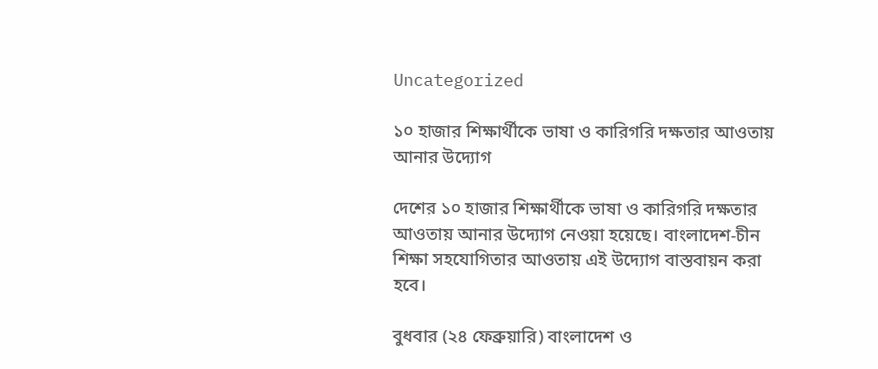Uncategorized

১০ হাজার শিক্ষার্থীকে ভাষা ও কারিগরি দক্ষতার আওতায় আনার উদ্যোগ

দেশের ১০ হাজার শিক্ষার্থীকে ভাষা ও কারিগরি দক্ষতার আওতায় আনার উদ্যোগ নেওয়া হয়েছে। বাংলাদেশ-চীন শিক্ষা সহযোগিতার আওতায় এই উদ্যোগ বাস্তবায়ন করা হবে।

বুধবার (২৪ ফেব্রুয়ারি) বাংলাদেশ ও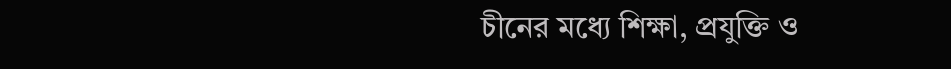চীনের মধ্যে শিক্ষা, প্রযুক্তি ও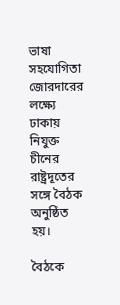ভাষা সহযোগিতা জোরদারের লক্ষ্যে ঢাকায় নিযুক্ত চীনের রাষ্ট্রদূতের সঙ্গে বৈঠক অনুষ্ঠিত হয়।

বৈঠকে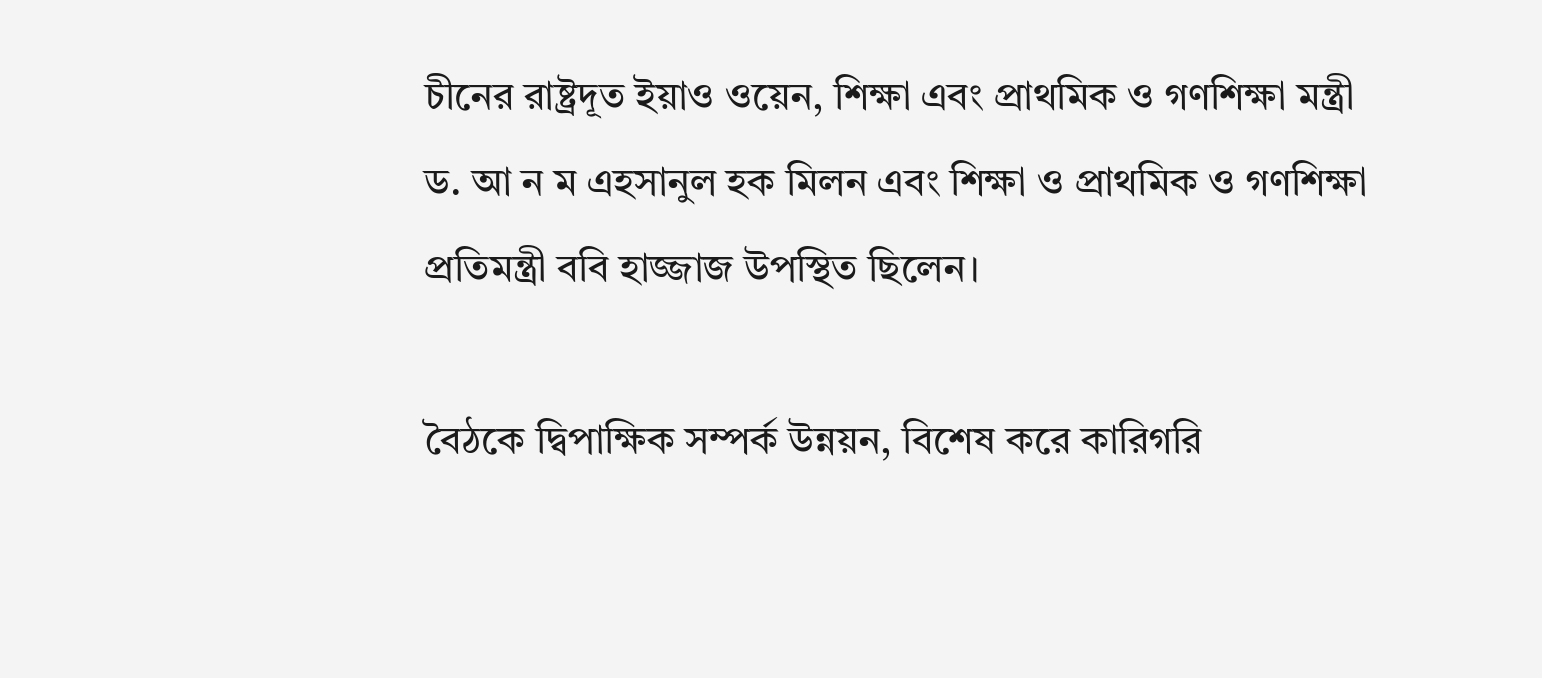চীনের রাষ্ট্রদূত ইয়াও ওয়েন, শিক্ষা এবং প্রাথমিক ও গণশিক্ষা মন্ত্রী ড. আ ন ম এহসানুল হক মিলন এবং শিক্ষা ও প্রাথমিক ও গণশিক্ষা প্রতিমন্ত্রী ববি হাজ্জাজ উপস্থিত ছিলেন।

বৈঠকে দ্বিপাক্ষিক সম্পর্ক উন্নয়ন, বিশেষ করে কারিগরি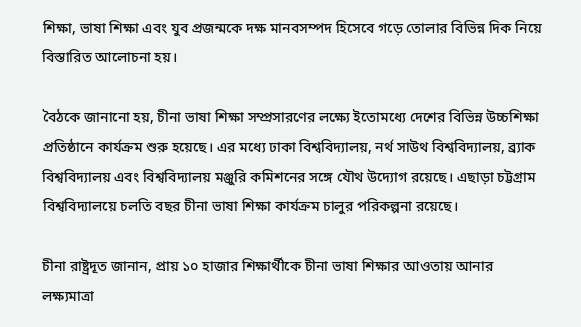শিক্ষা, ভাষা শিক্ষা এবং যুব প্রজন্মকে দক্ষ মানবসম্পদ হিসেবে গড়ে তোলার বিভিন্ন দিক নিয়ে বিস্তারিত আলোচনা হয়।

বৈঠকে জানানো হয়, চীনা ভাষা শিক্ষা সম্প্রসারণের লক্ষ্যে ইতোমধ্যে দেশের বিভিন্ন উচ্চশিক্ষা প্রতিষ্ঠানে কার্যক্রম শুরু হয়েছে। এর মধ্যে ঢাকা বিশ্ববিদ্যালয়, নর্থ সাউথ বিশ্ববিদ্যালয়, ব্র্যাক বিশ্ববিদ্যালয় এবং বিশ্ববিদ্যালয় মঞ্জুরি কমিশনের সঙ্গে যৌথ উদ্যোগ রয়েছে। এছাড়া চট্টগ্রাম বিশ্ববিদ্যালয়ে চলতি বছর চীনা ভাষা শিক্ষা কার্যক্রম চালুর পরিকল্পনা রয়েছে।

চীনা রাষ্ট্রদূত জানান, প্রায় ১০ হাজার শিক্ষার্থীকে চীনা ভাষা শিক্ষার আওতায় আনার লক্ষ্যমাত্রা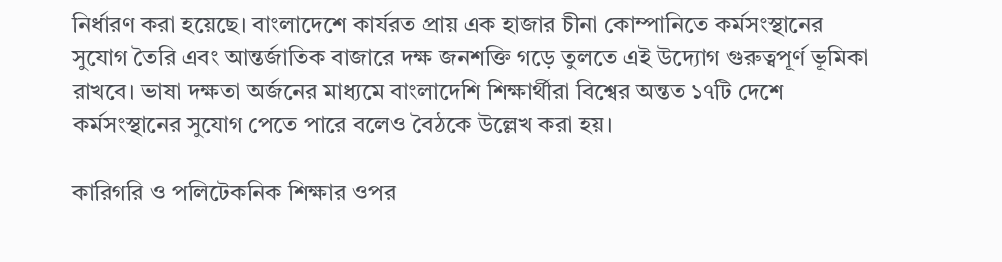নির্ধারণ করা হয়েছে। বাংলাদেশে কার্যরত প্রায় এক হাজার চীনা কোম্পানিতে কর্মসংস্থানের সুযোগ তৈরি এবং আন্তর্জাতিক বাজারে দক্ষ জনশক্তি গড়ে তুলতে এই উদ্যোগ গুরুত্বপূর্ণ ভূমিকা রাখবে। ভাষা দক্ষতা অর্জনের মাধ্যমে বাংলাদেশি শিক্ষার্থীরা বিশ্বের অন্তত ১৭টি দেশে কর্মসংস্থানের সুযোগ পেতে পারে বলেও বৈঠকে উল্লেখ করা হয়।

কারিগরি ও পলিটেকনিক শিক্ষার ওপর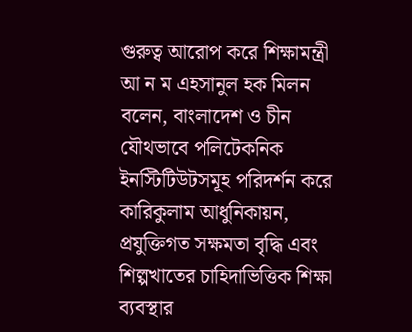গুরুত্ব আরোপ করে শিক্ষামন্ত্রী আ ন ম এহসানুল হক মিলন বলেন, বাংলাদেশ ও চীন যৌথভাবে পলিটেকনিক ইনস্টিটিউটসমূহ পরিদর্শন করে কারিকুলাম আধুনিকায়ন, প্রযুক্তিগত সক্ষমতা বৃদ্ধি এবং শিল্পখাতের চাহিদাভিত্তিক শিক্ষা ব্যবস্থার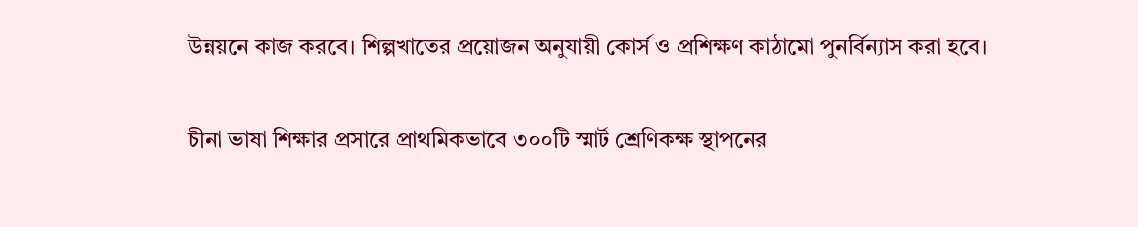উন্নয়নে কাজ করবে। শিল্পখাতের প্রয়োজন অনুযায়ী কোর্স ও প্রশিক্ষণ কাঠামো পুনর্বিন্যাস করা হবে।

চীনা ভাষা শিক্ষার প্রসারে প্রাথমিকভাবে ৩০০টি স্মার্ট শ্রেণিকক্ষ স্থাপনের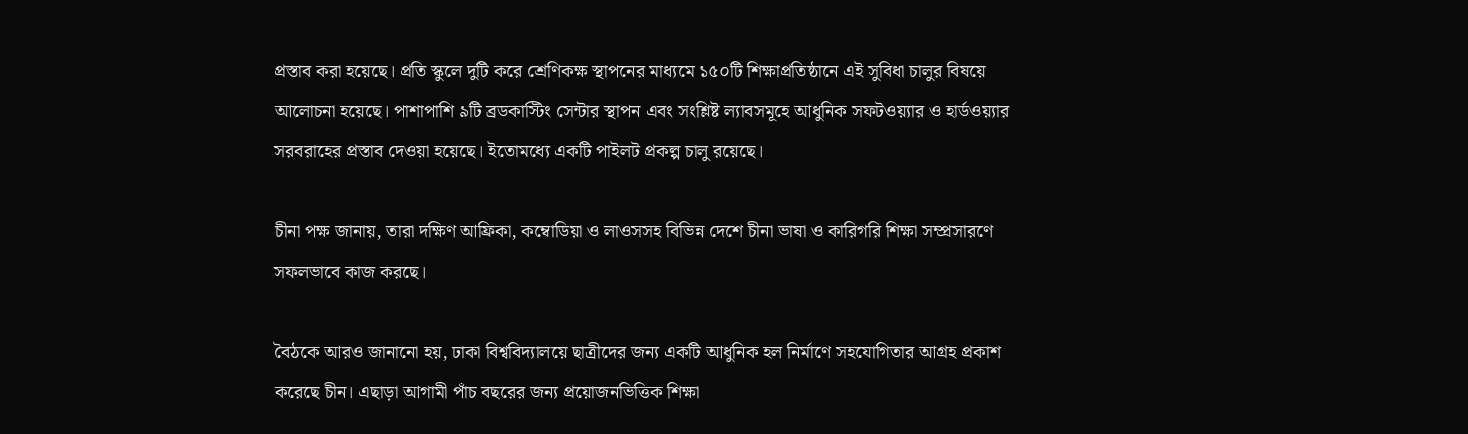প্রস্তাব করা হয়েছে। প্রতি স্কুলে দুটি করে শ্রেণিকক্ষ স্থাপনের মাধ্যমে ১৫০টি শিক্ষাপ্রতিষ্ঠানে এই সুবিধা চালুর বিষয়ে আলোচনা হয়েছে। পাশাপাশি ৯টি ব্রডকাস্টিং সেন্টার স্থাপন এবং সংশ্লিষ্ট ল্যাবসমূহে আধুনিক সফটওয়্যার ও হার্ডওয়্যার সরবরাহের প্রস্তাব দেওয়া হয়েছে। ইতোমধ্যে একটি পাইলট প্রকল্প চালু রয়েছে।

চীনা পক্ষ জানায়, তারা দক্ষিণ আফ্রিকা, কম্বোডিয়া ও লাওসসহ বিভিন্ন দেশে চীনা ভাষা ও কারিগরি শিক্ষা সম্প্রসারণে সফলভাবে কাজ করছে।

বৈঠকে আরও জানানো হয়, ঢাকা বিশ্ববিদ্যালয়ে ছাত্রীদের জন্য একটি আধুনিক হল নির্মাণে সহযোগিতার আগ্রহ প্রকাশ করেছে চীন। এছাড়া আগামী পাঁচ বছরের জন্য প্রয়োজনভিত্তিক শিক্ষা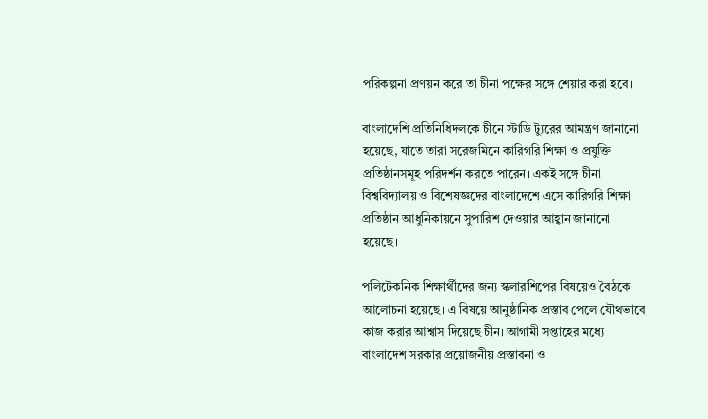পরিকল্পনা প্রণয়ন করে তা চীনা পক্ষের সঙ্গে শেয়ার করা হবে।

বাংলাদেশি প্রতিনিধিদলকে চীনে স্টাডি ট্যুরের আমন্ত্রণ জানানো হয়েছে, যাতে তারা সরেজমিনে কারিগরি শিক্ষা ও প্রযুক্তি প্রতিষ্ঠানসমূহ পরিদর্শন করতে পারেন। একই সঙ্গে চীনা বিশ্ববিদ্যালয় ও বিশেষজ্ঞদের বাংলাদেশে এসে কারিগরি শিক্ষা প্রতিষ্ঠান আধুনিকায়নে সুপারিশ দেওয়ার আহ্বান জানানো হয়েছে।

পলিটেকনিক শিক্ষার্থীদের জন্য স্কলারশিপের বিষয়েও বৈঠকে আলোচনা হয়েছে। এ বিষয়ে আনুষ্ঠানিক প্রস্তাব পেলে যৌথভাবে কাজ করার আশ্বাস দিয়েছে চীন। আগামী সপ্তাহের মধ্যে বাংলাদেশ সরকার প্রয়োজনীয় প্রস্তাবনা ও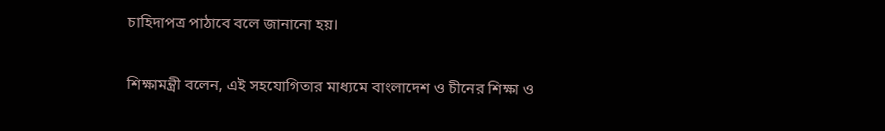চাহিদাপত্র পাঠাবে বলে জানানো হয়।

শিক্ষামন্ত্রী বলেন, এই সহযোগিতার মাধ্যমে বাংলাদেশ ও চীনের শিক্ষা ও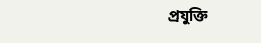প্রযুক্তি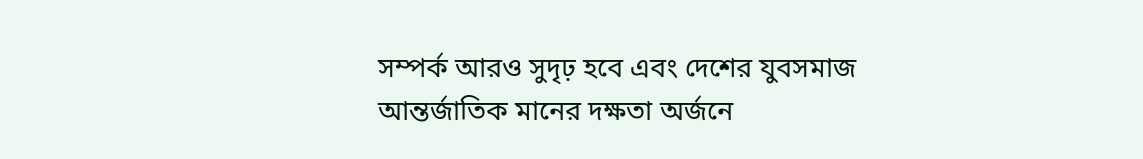সম্পর্ক আরও সুদৃঢ় হবে এবং দেশের যুবসমাজ আন্তর্জাতিক মানের দক্ষতা অর্জনে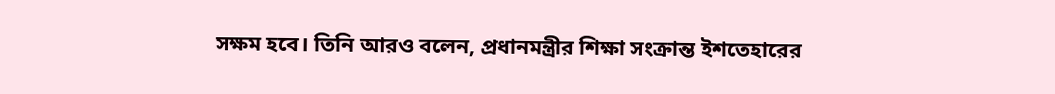সক্ষম হবে। তিনি আরও বলেন, প্রধানমন্ত্রীর শিক্ষা সংক্রান্ত ইশতেহারের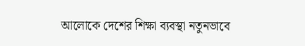আলোকে দেশের শিক্ষা ব্যবস্থা নতুনভাবে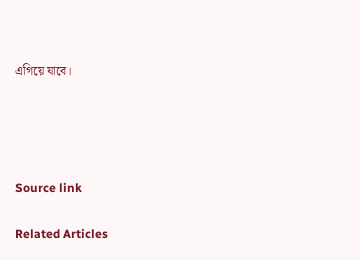এগিয়ে যাবে।




Source link

Related Articles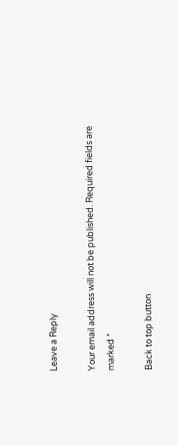Leave a Reply

Your email address will not be published. Required fields are marked *

Back to top button